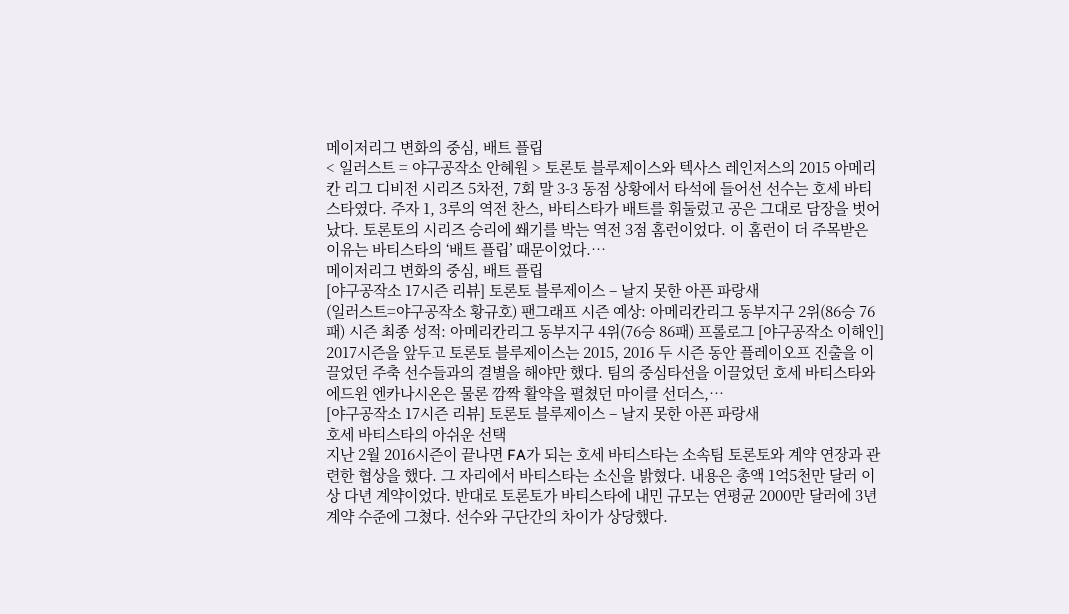메이저리그 변화의 중심, 배트 플립
< 일러스트 = 야구공작소 안혜원 > 토론토 블루제이스와 텍사스 레인저스의 2015 아메리칸 리그 디비전 시리즈 5차전, 7회 말 3-3 동점 상황에서 타석에 들어선 선수는 호세 바티스타였다. 주자 1, 3루의 역전 찬스, 바티스타가 배트를 휘둘렀고 공은 그대로 담장을 벗어났다. 토론토의 시리즈 승리에 쐐기를 박는 역전 3점 홈런이었다. 이 홈런이 더 주목받은 이유는 바티스타의 ‘배트 플립’ 때문이었다.…
메이저리그 변화의 중심, 배트 플립
[야구공작소 17시즌 리뷰] 토론토 블루제이스 – 날지 못한 아픈 파랑새
(일러스트=야구공작소 황규호) 팬그래프 시즌 예상: 아메리칸리그 동부지구 2위(86승 76패) 시즌 최종 성적: 아메리칸리그 동부지구 4위(76승 86패) 프롤로그 [야구공작소 이해인] 2017시즌을 앞두고 토론토 블루제이스는 2015, 2016 두 시즌 동안 플레이오프 진출을 이끌었던 주축 선수들과의 결별을 해야만 했다. 팀의 중심타선을 이끌었던 호세 바티스타와 에드윈 엔카나시온은 물론 깜짝 활약을 펼쳤던 마이클 선더스,…
[야구공작소 17시즌 리뷰] 토론토 블루제이스 – 날지 못한 아픈 파랑새
호세 바티스타의 아쉬운 선택
지난 2월 2016시즌이 끝나면 FA가 되는 호세 바티스타는 소속팀 토론토와 계약 연장과 관련한 협상을 했다. 그 자리에서 바티스타는 소신을 밝혔다. 내용은 총액 1억5천만 달러 이상 다년 계약이었다. 반대로 토론토가 바티스타에 내민 규모는 연평균 2000만 달러에 3년 계약 수준에 그쳤다. 선수와 구단간의 차이가 상당했다.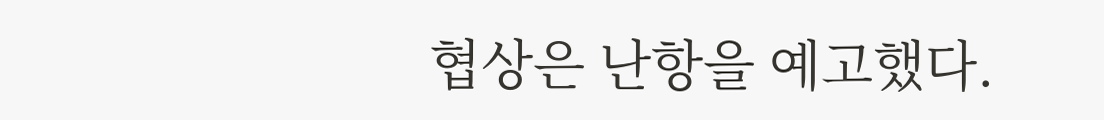협상은 난항을 예고했다.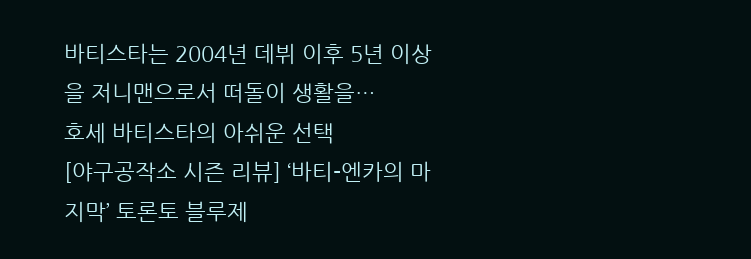바티스타는 2004년 데뷔 이후 5년 이상을 저니맨으로서 떠돌이 생활을…
호세 바티스타의 아쉬운 선택
[야구공작소 시즌 리뷰] ‘바티-엔카의 마지막’ 토론토 블루제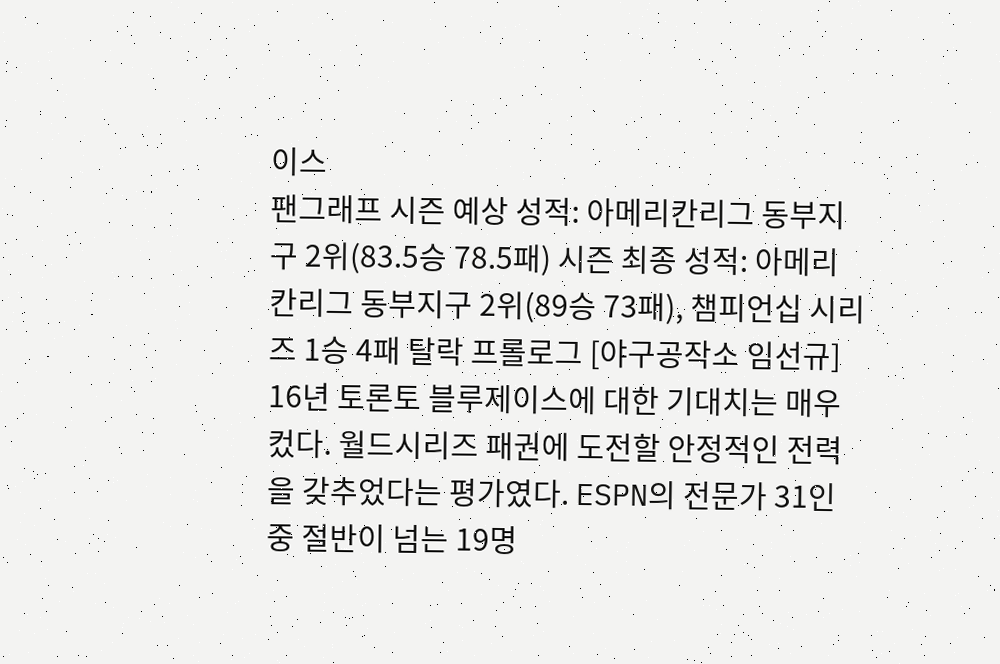이스
팬그래프 시즌 예상 성적: 아메리칸리그 동부지구 2위(83.5승 78.5패) 시즌 최종 성적: 아메리칸리그 동부지구 2위(89승 73패), 챔피언십 시리즈 1승 4패 탈락 프롤로그 [야구공작소 임선규] 16년 토론토 블루제이스에 대한 기대치는 매우 컸다. 월드시리즈 패권에 도전할 안정적인 전력을 갖추었다는 평가였다. ESPN의 전문가 31인 중 절반이 넘는 19명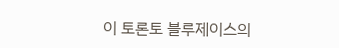이 토론토 블루제이스의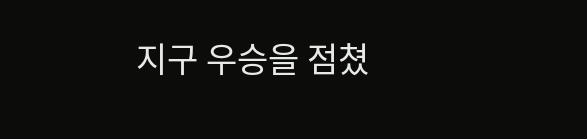지구 우승을 점쳤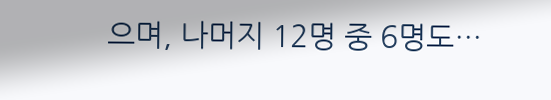으며, 나머지 12명 중 6명도…